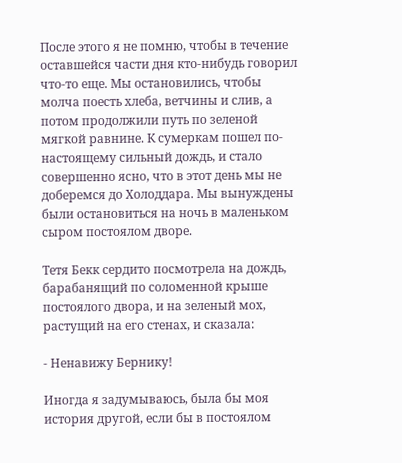После этого я не помню, чтобы в течение оставшейся части дня кто-нибудь говорил что-то еще. Мы остановились, чтобы молча поесть хлеба, ветчины и слив, а потом продолжили путь по зеленой мягкой равнине. К сумеркам пошел по-настоящему сильный дождь, и стало совершенно ясно, что в этот день мы не доберемся до Холоддара. Мы вынуждены были остановиться на ночь в маленьком сыром постоялом дворе.

Тетя Бекк сердито посмотрела на дождь, барабанящий по соломенной крыше постоялого двора, и на зеленый мох, растущий на его стенах, и сказала:

- Ненавижу Бернику!

Иногда я задумываюсь, была бы моя история другой, если бы в постоялом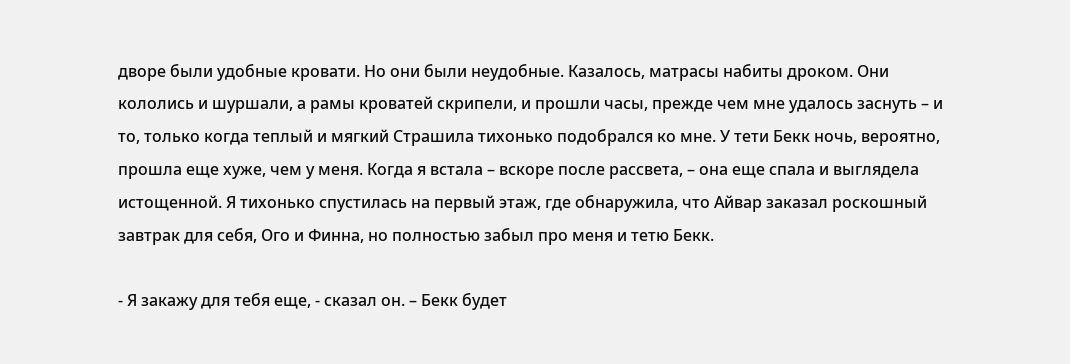дворе были удобные кровати. Но они были неудобные. Казалось, матрасы набиты дроком. Они кололись и шуршали, а рамы кроватей скрипели, и прошли часы, прежде чем мне удалось заснуть – и то, только когда теплый и мягкий Страшила тихонько подобрался ко мне. У тети Бекк ночь, вероятно, прошла еще хуже, чем у меня. Когда я встала – вскоре после рассвета, – она еще спала и выглядела истощенной. Я тихонько спустилась на первый этаж, где обнаружила, что Айвар заказал роскошный завтрак для себя, Ого и Финна, но полностью забыл про меня и тетю Бекк.

- Я закажу для тебя еще, - сказал он. – Бекк будет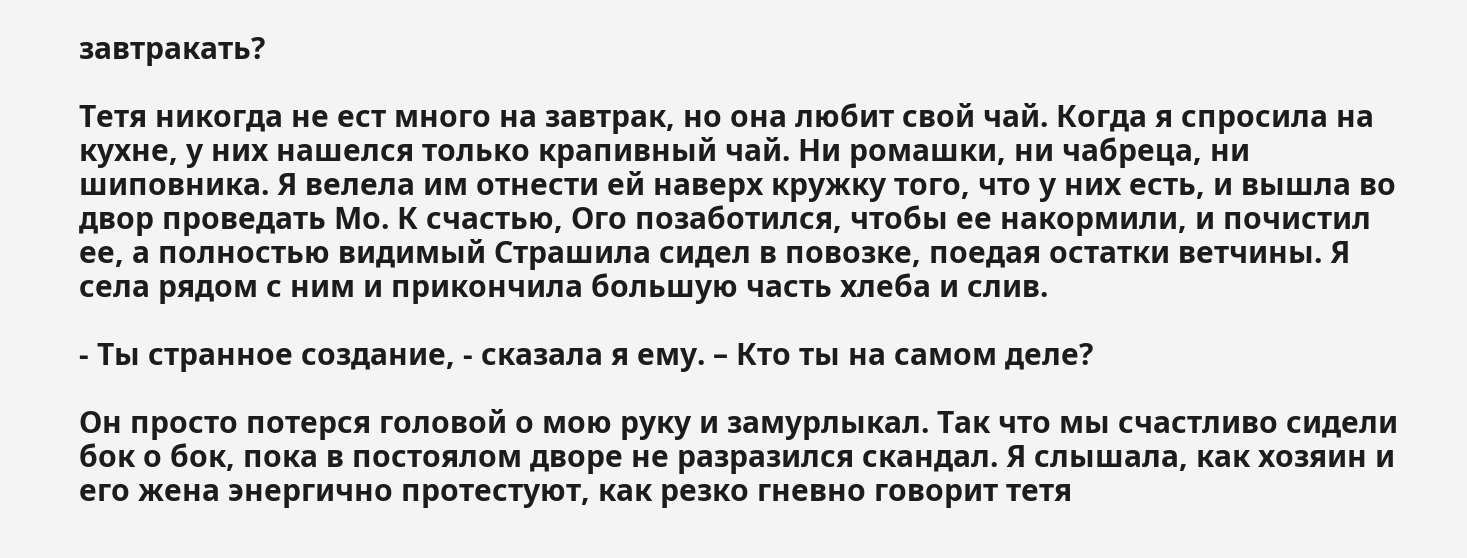завтракать?

Тетя никогда не ест много на завтрак, но она любит свой чай. Когда я спросила на кухне, у них нашелся только крапивный чай. Ни ромашки, ни чабреца, ни шиповника. Я велела им отнести ей наверх кружку того, что у них есть, и вышла во двор проведать Мо. К счастью, Ого позаботился, чтобы ее накормили, и почистил ее, а полностью видимый Страшила сидел в повозке, поедая остатки ветчины. Я села рядом с ним и прикончила большую часть хлеба и слив.

- Ты странное создание, - сказала я ему. – Кто ты на самом деле?

Он просто потерся головой о мою руку и замурлыкал. Так что мы счастливо сидели бок о бок, пока в постоялом дворе не разразился скандал. Я слышала, как хозяин и его жена энергично протестуют, как резко гневно говорит тетя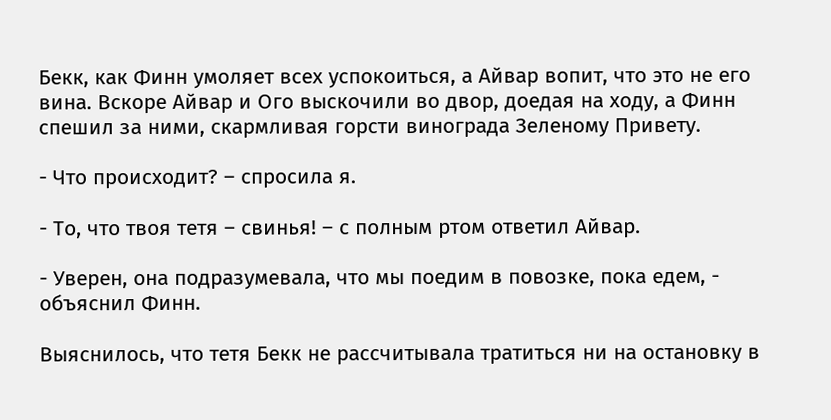Бекк, как Финн умоляет всех успокоиться, а Айвар вопит, что это не его вина. Вскоре Айвар и Ого выскочили во двор, доедая на ходу, а Финн спешил за ними, скармливая горсти винограда Зеленому Привету.

- Что происходит? – спросила я.

- То, что твоя тетя – свинья! – с полным ртом ответил Айвар.

- Уверен, она подразумевала, что мы поедим в повозке, пока едем, - объяснил Финн.

Выяснилось, что тетя Бекк не рассчитывала тратиться ни на остановку в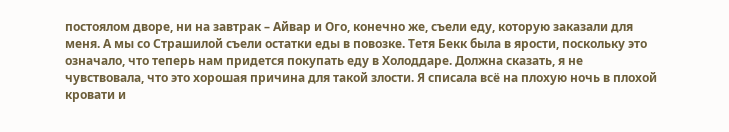постоялом дворе, ни на завтрак – Айвар и Ого, конечно же, съели еду, которую заказали для меня. А мы со Страшилой съели остатки еды в повозке. Тетя Бекк была в ярости, поскольку это означало, что теперь нам придется покупать еду в Холоддаре. Должна сказать, я не чувствовала, что это хорошая причина для такой злости. Я списала всё на плохую ночь в плохой кровати и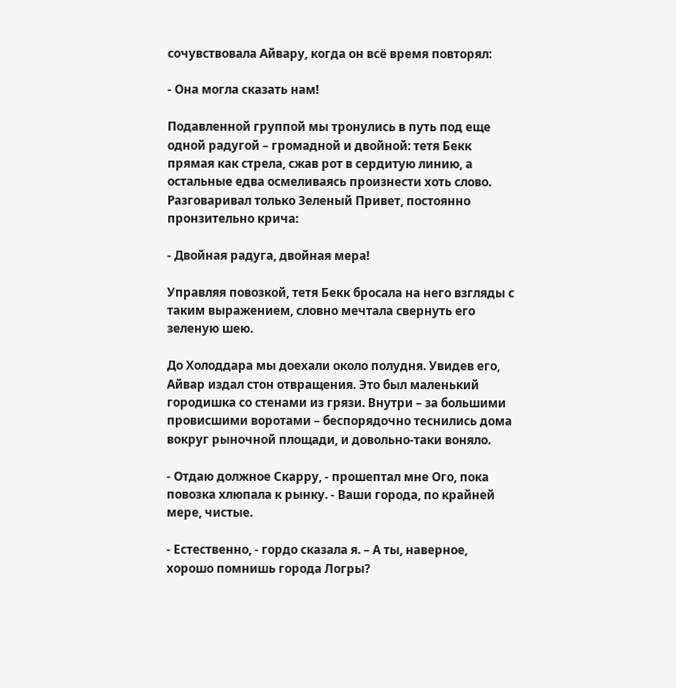сочувствовала Айвару, когда он всё время повторял:

- Она могла сказать нам!

Подавленной группой мы тронулись в путь под еще одной радугой – громадной и двойной: тетя Бекк прямая как стрела, сжав рот в сердитую линию, а остальные едва осмеливаясь произнести хоть слово. Разговаривал только Зеленый Привет, постоянно пронзительно крича:

- Двойная радуга, двойная мера!

Управляя повозкой, тетя Бекк бросала на него взгляды с таким выражением, словно мечтала свернуть его зеленую шею.

До Холоддара мы доехали около полудня. Увидев его, Айвар издал стон отвращения. Это был маленький городишка со стенами из грязи. Внутри – за большими провисшими воротами – беспорядочно теснились дома вокруг рыночной площади, и довольно-таки воняло.

- Отдаю должное Скарру, - прошептал мне Ого, пока повозка хлюпала к рынку. - Ваши города, по крайней мере, чистые.

- Естественно, - гордо сказала я. – А ты, наверное, хорошо помнишь города Логры?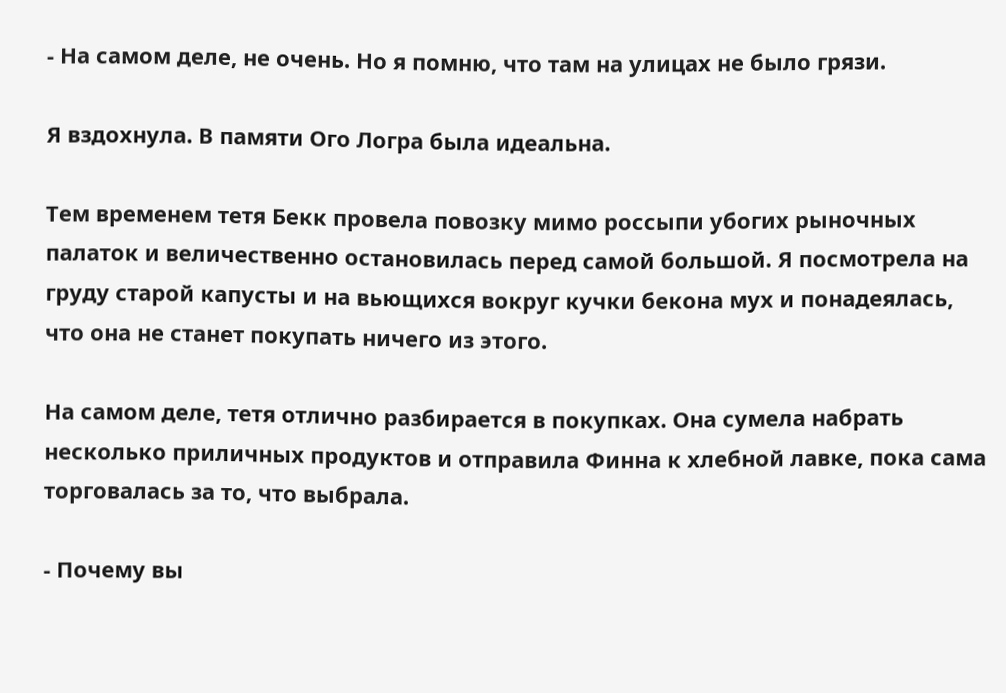- На самом деле, не очень. Но я помню, что там на улицах не было грязи.

Я вздохнула. В памяти Ого Логра была идеальна.

Тем временем тетя Бекк провела повозку мимо россыпи убогих рыночных палаток и величественно остановилась перед самой большой. Я посмотрела на груду старой капусты и на вьющихся вокруг кучки бекона мух и понадеялась, что она не станет покупать ничего из этого.

На самом деле, тетя отлично разбирается в покупках. Она сумела набрать несколько приличных продуктов и отправила Финна к хлебной лавке, пока сама торговалась за то, что выбрала.

- Почему вы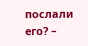послали его? –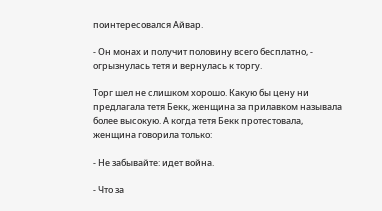поинтересовался Айвар.

- Он монах и получит половину всего бесплатно, - огрызнулась тетя и вернулась к торгу.

Торг шел не слишком хорошо. Какую бы цену ни предлагала тетя Бекк, женщина за прилавком называла более высокую. А когда тетя Бекк протестовала, женщина говорила только:

- Не забывайте: идет война.

- Что за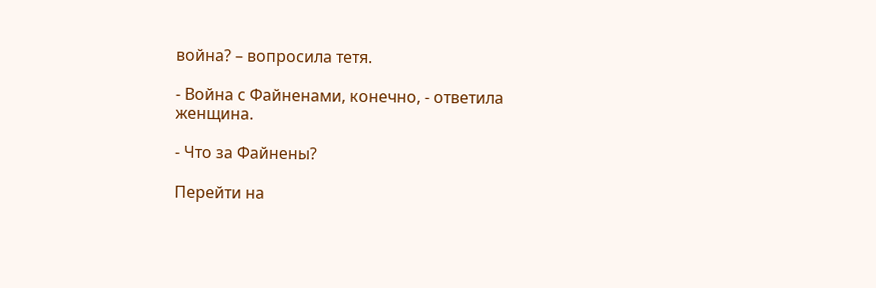война? – вопросила тетя.

- Война с Файненами, конечно, - ответила женщина.

- Что за Файнены?

Перейти на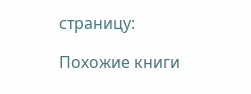страницу:

Похожие книги